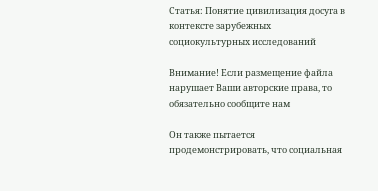Статья: Понятие цивилизация досуга в контексте зарубежных социокультурных исследований

Внимание! Если размещение файла нарушает Ваши авторские права, то обязательно сообщите нам

Он также пытается продемонстрировать, что социальная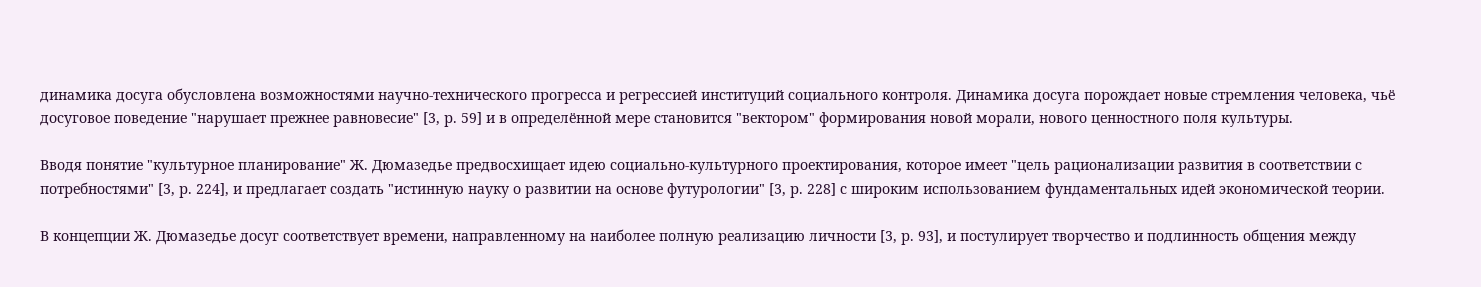динамика досуга обусловлена возможностями научно-технического прогресса и регрессией институций социального контроля. Динамика досуга порождает новые стремления человека, чьё досуговое поведение "нарушает прежнее равновесие" [3, р. 59] и в определённой мере становится "вектором" формирования новой морали, нового ценностного поля культуры.

Вводя понятие "культурное планирование" Ж. Дюмазедье предвосхищает идею социально-культурного проектирования, которое имеет "цель рационализации развития в соответствии с потребностями" [3, р. 224], и предлагает создать "истинную науку о развитии на основе футурологии" [3, р. 228] с широким использованием фундаментальных идей экономической теории.

В концепции Ж. Дюмазедье досуг соответствует времени, направленному на наиболее полную реализацию личности [3, р. 93], и постулирует творчество и подлинность общения между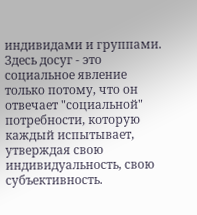индивидами и группами. Здесь досуг - это социальное явление только потому, что он отвечает "социальной" потребности, которую каждый испытывает, утверждая свою индивидуальность, свою субъективность.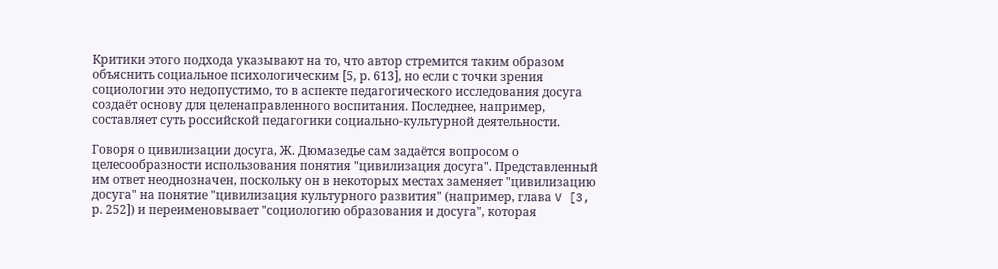Критики этого подхода указывают на то, что автор стремится таким образом объяснить социальное психологическим [5, р. 613], но если с точки зрения социологии это недопустимо, то в аспекте педагогического исследования досуга создаёт основу для целенаправленного воспитания. Последнее, например, составляет суть российской педагогики социально-культурной деятельности.

Говоря о цивилизации досуга, Ж. Дюмазедье сам задаётся вопросом о целесообразности использования понятия "цивилизация досуга". Представленный им ответ неоднозначен, поскольку он в некоторых местах заменяет "цивилизацию досуга" на понятие "цивилизация культурного развития" (например, глава V [3, р. 252]) и переименовывает "социологию образования и досуга", которая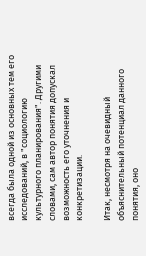всегда была одной из основных тем его исследований, в "социологию культурного планирования". Другими словами, сам автор понятия допускал возможность его уточнения и конкретизации.

Итак, несмотря на очевидный объяснительный потенциал данного понятия, оно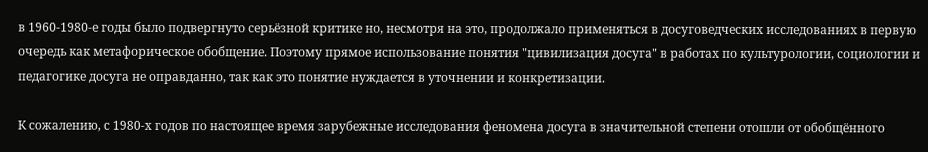в 1960-1980-е годы было подвергнуто серьёзной критике но, несмотря на это, продолжало применяться в досуговедческих исследованиях в первую очередь как метафорическое обобщение. Поэтому прямое использование понятия "цивилизация досуга" в работах по культурологии, социологии и педагогике досуга не оправданно, так как это понятие нуждается в уточнении и конкретизации.

К сожалению, с 1980-х годов по настоящее время зарубежные исследования феномена досуга в значительной степени отошли от обобщённого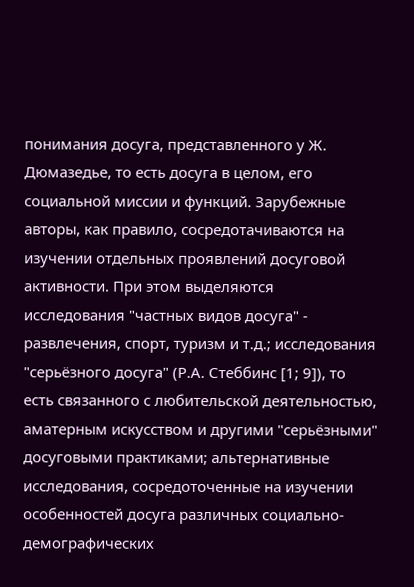понимания досуга, представленного у Ж. Дюмазедье, то есть досуга в целом, его социальной миссии и функций. Зарубежные авторы, как правило, сосредотачиваются на изучении отдельных проявлений досуговой активности. При этом выделяются исследования "частных видов досуга" - развлечения, спорт, туризм и т.д.; исследования "серьёзного досуга" (Р.А. Стеббинс [1; 9]), то есть связанного с любительской деятельностью, аматерным искусством и другими "серьёзными" досуговыми практиками; альтернативные исследования, сосредоточенные на изучении особенностей досуга различных социально-демографических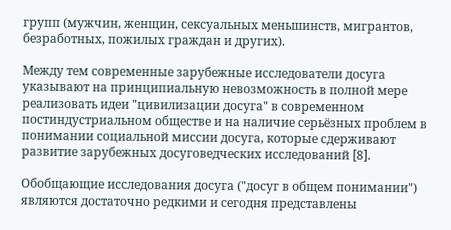групп (мужчин, женщин, сексуальных меньшинств, мигрантов, безработных, пожилых граждан и других).

Между тем современные зарубежные исследователи досуга указывают на принципиальную невозможность в полной мере реализовать идеи "цивилизации досуга" в современном постиндустриальном обществе и на наличие серьёзных проблем в понимании социальной миссии досуга, которые сдерживают развитие зарубежных досуговедческих исследований [8].

Обобщающие исследования досуга ("досуг в общем понимании") являются достаточно редкими и сегодня представлены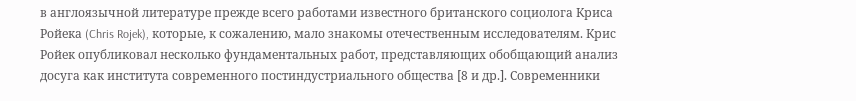в англоязычной литературе прежде всего работами известного британского социолога Криса Ройека (Chris Rojek), которые, к сожалению, мало знакомы отечественным исследователям. Крис Ройек опубликовал несколько фундаментальных работ, представляющих обобщающий анализ досуга как института современного постиндустриального общества [8 и др.]. Современники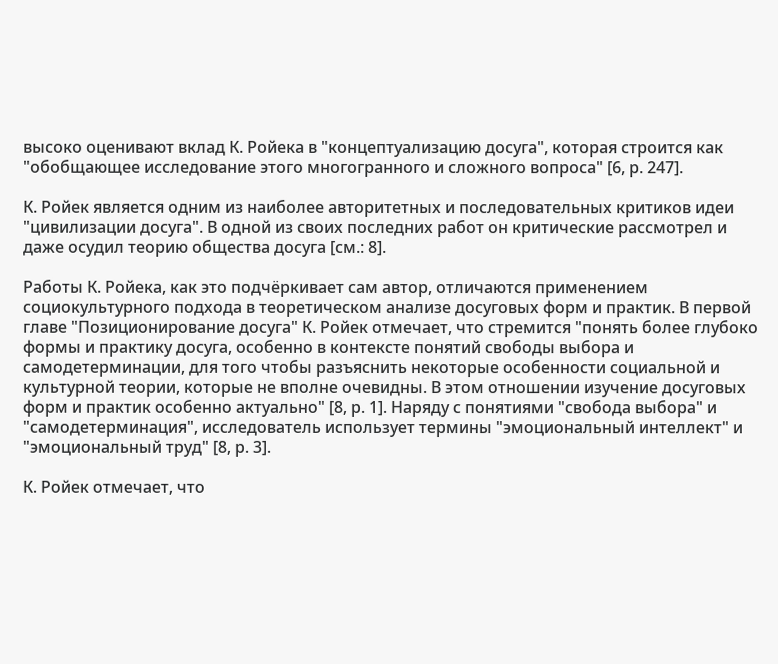высоко оценивают вклад К. Ройека в "концептуализацию досуга", которая строится как "обобщающее исследование этого многогранного и сложного вопроса" [6, р. 247].

К. Ройек является одним из наиболее авторитетных и последовательных критиков идеи "цивилизации досуга". В одной из своих последних работ он критические рассмотрел и даже осудил теорию общества досуга [см.: 8].

Работы К. Ройека, как это подчёркивает сам автор, отличаются применением социокультурного подхода в теоретическом анализе досуговых форм и практик. В первой главе "Позиционирование досуга" К. Ройек отмечает, что стремится "понять более глубоко формы и практику досуга, особенно в контексте понятий свободы выбора и самодетерминации, для того чтобы разъяснить некоторые особенности социальной и культурной теории, которые не вполне очевидны. В этом отношении изучение досуговых форм и практик особенно актуально" [8, р. 1]. Наряду с понятиями "свобода выбора" и "самодетерминация", исследователь использует термины "эмоциональный интеллект" и "эмоциональный труд" [8, р. 3].

К. Ройек отмечает, что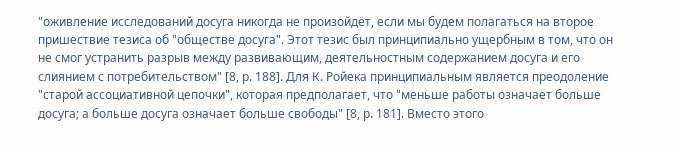"оживление исследований досуга никогда не произойдёт, если мы будем полагаться на второе пришествие тезиса об "обществе досуга". Этот тезис был принципиально ущербным в том, что он не смог устранить разрыв между развивающим, деятельностным содержанием досуга и его слиянием с потребительством" [8, р. 188]. Для К. Ройека принципиальным является преодоление "старой ассоциативной цепочки", которая предполагает, что "меньше работы означает больше досуга; а больше досуга означает больше свободы" [8, р. 181]. Вместо этого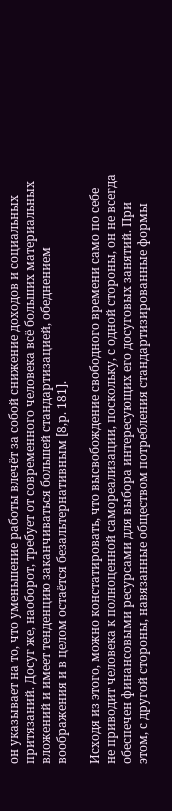он указывает на то, что уменьшение работы влечёт за собой снижение доходов и социальных притязаний. Досуг же, наоборот, требует от современного человека всё больших материальных вложений и имеет тенденцию заканчиваться большей стандартизацией, обеднением воображения и в целом остаётся безальтернативным [8,р. 181].

Исходя из этого, можно констатировать, что высвобождение свободного времени само по себе не приводит человека к полноценной самореализации, поскольку, с одной стороны, он не всегда обеспечен финансовыми ресурсами для выбора интересующих его досуговых занятий. При этом, с другой стороны, навязанные обществом потребления стандартизированные формы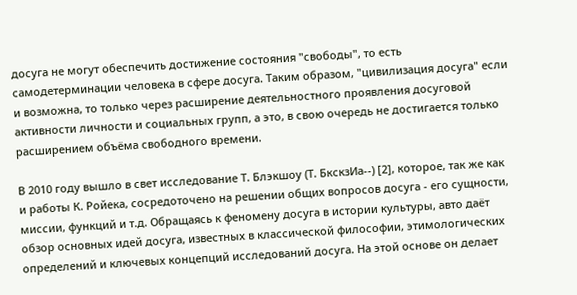досуга не могут обеспечить достижение состояния "свободы", то есть самодетерминации человека в сфере досуга. Таким образом, "цивилизация досуга" если и возможна, то только через расширение деятельностного проявления досуговой активности личности и социальных групп, а это, в свою очередь не достигается только расширением объёма свободного времени.

В 2010 году вышло в свет исследование Т. Блэкшоу (Т. БкскзИа--) [2], которое, так же как и работы К. Ройека, сосредоточено на решении общих вопросов досуга - его сущности, миссии, функций и т.д. Обращаясь к феномену досуга в истории культуры, авто даёт обзор основных идей досуга, известных в классической философии, этимологических определений и ключевых концепций исследований досуга. На этой основе он делает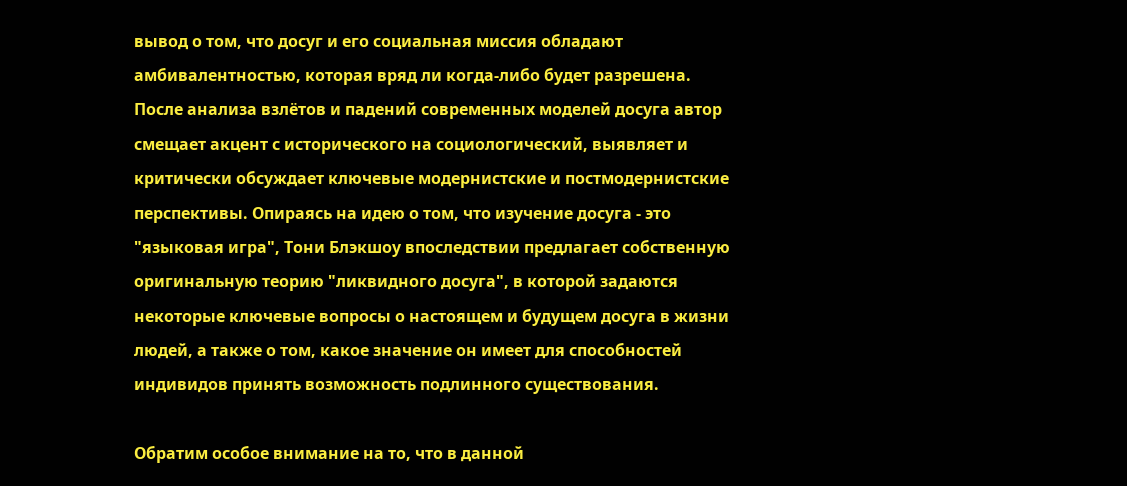вывод о том, что досуг и его социальная миссия обладают амбивалентностью, которая вряд ли когда-либо будет разрешена. После анализа взлётов и падений современных моделей досуга автор смещает акцент с исторического на социологический, выявляет и критически обсуждает ключевые модернистские и постмодернистские перспективы. Опираясь на идею о том, что изучение досуга - это "языковая игра", Тони Блэкшоу впоследствии предлагает собственную оригинальную теорию "ликвидного досуга", в которой задаются некоторые ключевые вопросы о настоящем и будущем досуга в жизни людей, а также о том, какое значение он имеет для способностей индивидов принять возможность подлинного существования.

Обратим особое внимание на то, что в данной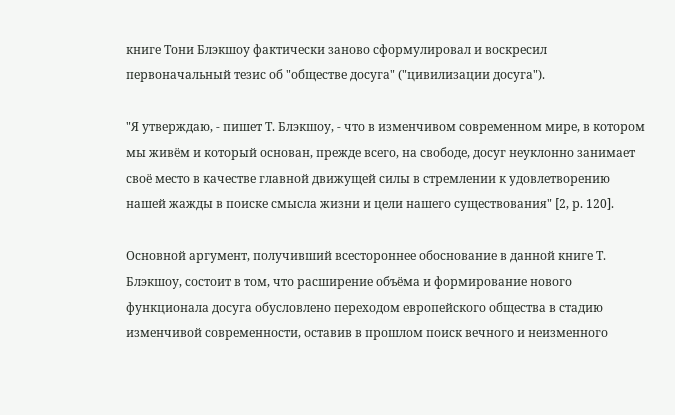книге Тони Блэкшоу фактически заново сформулировал и воскресил первоначальный тезис об "обществе досуга" ("цивилизации досуга").

"Я утверждаю, - пишет Т. Блэкшоу, - что в изменчивом современном мире, в котором мы живём и который основан, прежде всего, на свободе, досуг неуклонно занимает своё место в качестве главной движущей силы в стремлении к удовлетворению нашей жажды в поиске смысла жизни и цели нашего существования" [2, р. 120].

Основной аргумент, получивший всестороннее обоснование в данной книге Т. Блэкшоу, состоит в том, что расширение объёма и формирование нового функционала досуга обусловлено переходом европейского общества в стадию изменчивой современности, оставив в прошлом поиск вечного и неизменного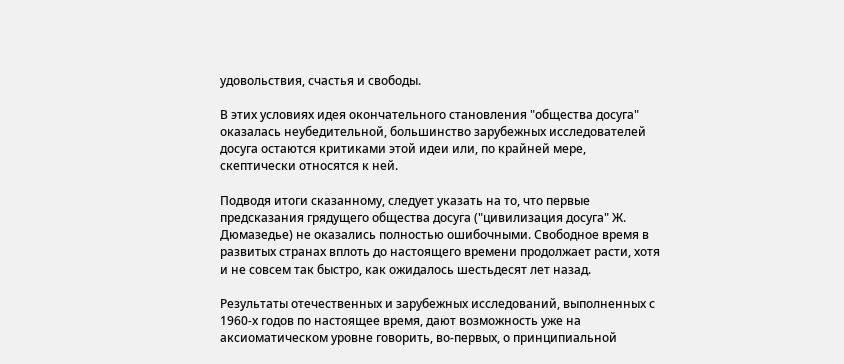удовольствия, счастья и свободы.

В этих условиях идея окончательного становления "общества досуга" оказалась неубедительной, большинство зарубежных исследователей досуга остаются критиками этой идеи или, по крайней мере, скептически относятся к ней.

Подводя итоги сказанному, следует указать на то, что первые предсказания грядущего общества досуга ("цивилизация досуга" Ж. Дюмазедье) не оказались полностью ошибочными. Свободное время в развитых странах вплоть до настоящего времени продолжает расти, хотя и не совсем так быстро, как ожидалось шестьдесят лет назад.

Результаты отечественных и зарубежных исследований, выполненных с 1960-х годов по настоящее время, дают возможность уже на аксиоматическом уровне говорить, во-первых, о принципиальной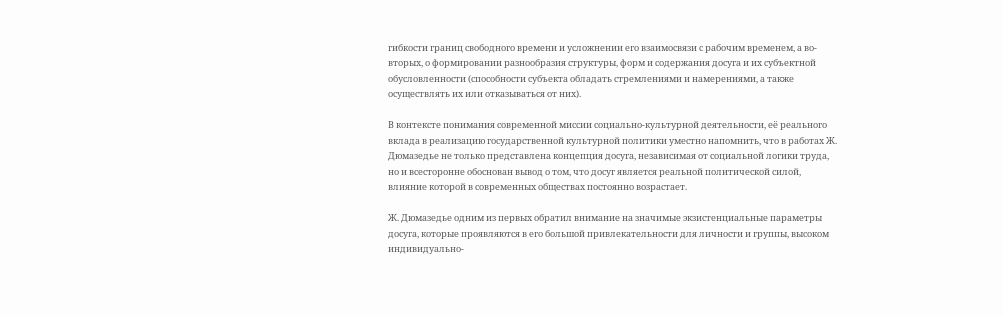гибкости границ свободного времени и усложнении его взаимосвязи с рабочим временем, а во-вторых, о формировании разнообразия структуры, форм и содержания досуга и их субъектной обусловленности (способности субъекта обладать стремлениями и намерениями, а также осуществлять их или отказываться от них).

В контексте понимания современной миссии социально-культурной деятельности, её реального вклада в реализацию государственной культурной политики уместно напомнить, что в работах Ж. Дюмазедье не только представлена концепция досуга, независимая от социальной логики труда, но и всесторонне обоснован вывод о том, что досуг является реальной политической силой, влияние которой в современных обществах постоянно возрастает.

Ж. Дюмазедье одним из первых обратил внимание на значимые экзистенциальные параметры досуга, которые проявляются в его большой привлекательности для личности и группы, высоком индивидуально-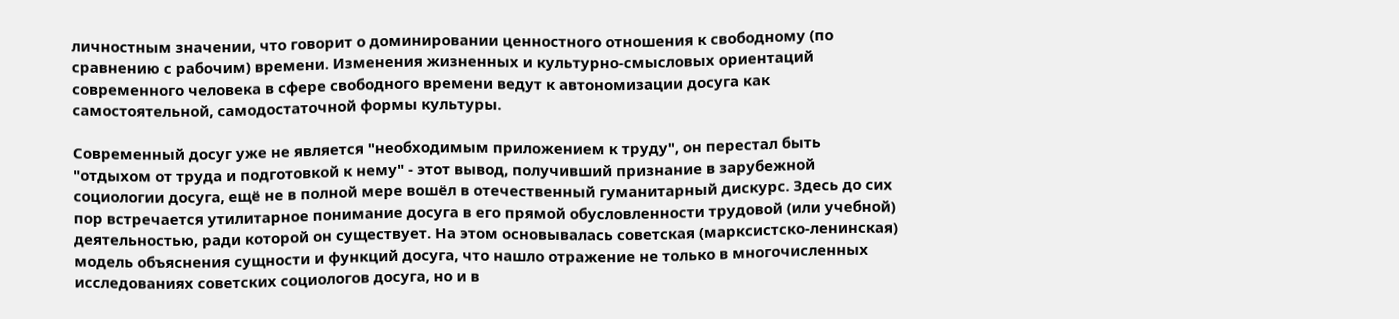личностным значении, что говорит о доминировании ценностного отношения к свободному (по сравнению с рабочим) времени. Изменения жизненных и культурно-смысловых ориентаций современного человека в сфере свободного времени ведут к автономизации досуга как самостоятельной, самодостаточной формы культуры.

Современный досуг уже не является "необходимым приложением к труду", он перестал быть "отдыхом от труда и подготовкой к нему" - этот вывод, получивший признание в зарубежной социологии досуга, ещё не в полной мере вошёл в отечественный гуманитарный дискурс. Здесь до сих пор встречается утилитарное понимание досуга в его прямой обусловленности трудовой (или учебной) деятельностью, ради которой он существует. На этом основывалась советская (марксистско-ленинская) модель объяснения сущности и функций досуга, что нашло отражение не только в многочисленных исследованиях советских социологов досуга, но и в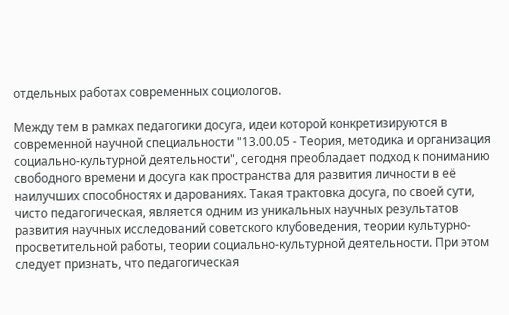отдельных работах современных социологов.

Между тем в рамках педагогики досуга, идеи которой конкретизируются в современной научной специальности "13.00.05 - Теория, методика и организация социально-культурной деятельности", сегодня преобладает подход к пониманию свободного времени и досуга как пространства для развития личности в её наилучших способностях и дарованиях. Такая трактовка досуга, по своей сути, чисто педагогическая, является одним из уникальных научных результатов развития научных исследований советского клубоведения, теории культурно-просветительной работы, теории социально-культурной деятельности. При этом следует признать, что педагогическая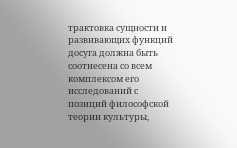трактовка сущности и развивающих функций досуга должна быть соотнесена со всем комплексом его исследований с позиций философской теории культуры,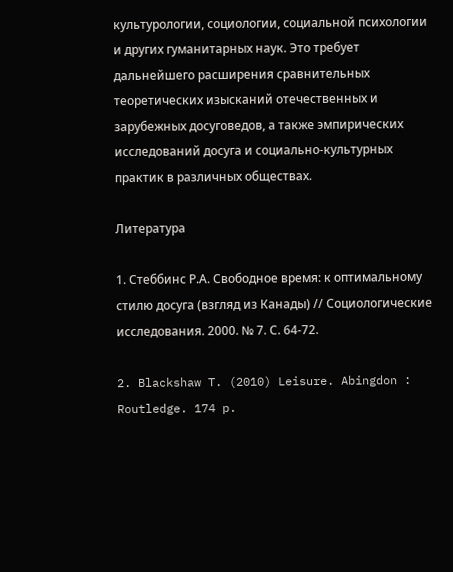культурологии, социологии, социальной психологии и других гуманитарных наук. Это требует дальнейшего расширения сравнительных теоретических изысканий отечественных и зарубежных досуговедов, а также эмпирических исследований досуга и социально-культурных практик в различных обществах.

Литература

1. Стеббинс Р.А. Свободное время: к оптимальному стилю досуга (взгляд из Канады) // Социологические исследования. 2000. № 7. С. 64-72.

2. Blackshaw T. (2010) Leisure. Abingdon : Routledge. 174 p.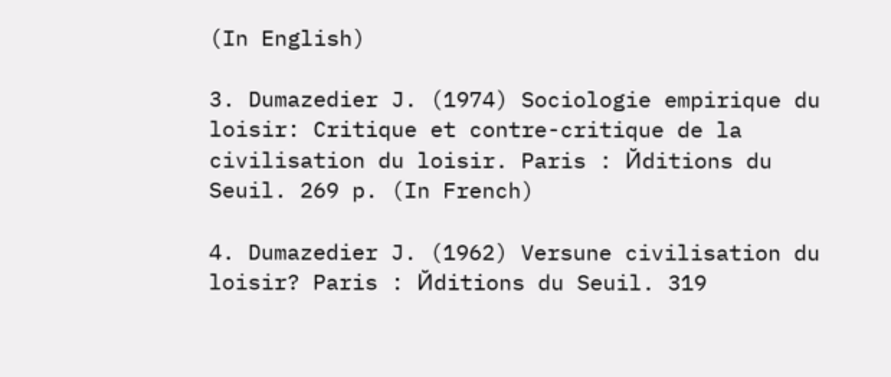(In English)

3. Dumazedier J. (1974) Sociologie empirique du loisir: Critique et contre-critique de la civilisation du loisir. Paris : Йditions du Seuil. 269 p. (In French)

4. Dumazedier J. (1962) Versune civilisation du loisir? Paris : Йditions du Seuil. 319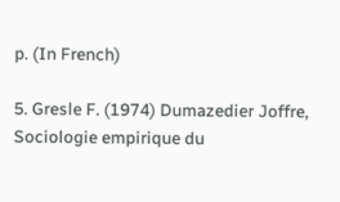p. (In French)

5. Gresle F. (1974) Dumazedier Joffre, Sociologie empirique du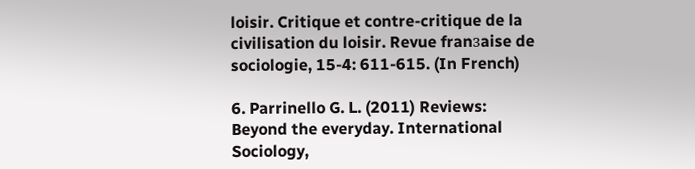loisir. Critique et contre-critique de la civilisation du loisir. Revue franзaise de sociologie, 15-4: 611-615. (In French)

6. Parrinello G. L. (2011) Reviews: Beyond the everyday. International Sociology,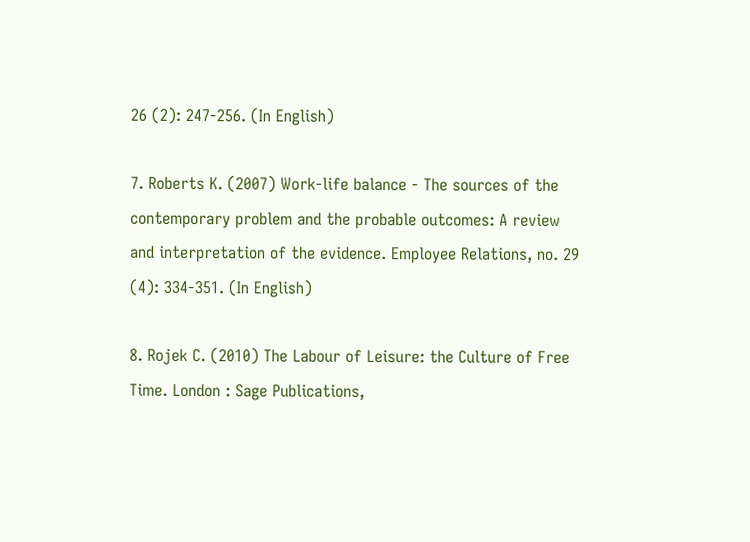26 (2): 247-256. (In English)

7. Roberts K. (2007) Work-life balance - The sources of the contemporary problem and the probable outcomes: A review and interpretation of the evidence. Employee Relations, no. 29 (4): 334-351. (In English)

8. Rojek C. (2010) The Labour of Leisure: the Culture of Free Time. London : Sage Publications,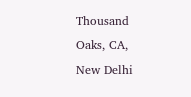Thousand Oaks, CA, New Delhi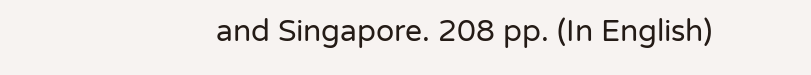and Singapore. 208 pp. (In English)